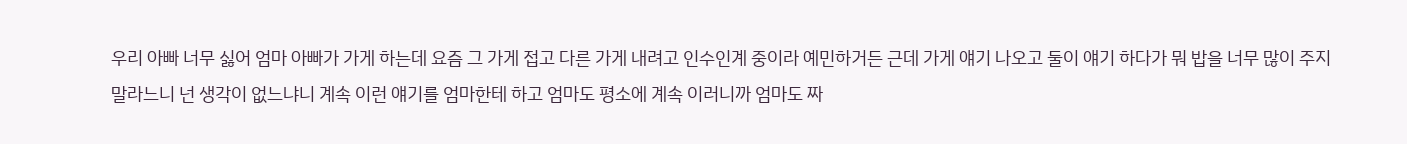우리 아빠 너무 싫어 엄마 아빠가 가게 하는데 요즘 그 가게 접고 다른 가게 내려고 인수인계 중이라 예민하거든 근데 가게 얘기 나오고 둘이 얘기 하다가 뭐 밥을 너무 많이 주지 말라느니 넌 생각이 없느냐니 계속 이런 얘기를 엄마한테 하고 엄마도 평소에 계속 이러니까 엄마도 짜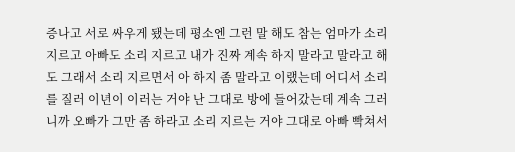증나고 서로 싸우게 됐는데 평소엔 그런 말 해도 참는 엄마가 소리 지르고 아빠도 소리 지르고 내가 진짜 계속 하지 말라고 말라고 해도 그래서 소리 지르면서 아 하지 좀 말라고 이랬는데 어디서 소리를 질러 이년이 이러는 거야 난 그대로 방에 들어갔는데 계속 그러니까 오빠가 그만 좀 하라고 소리 지르는 거야 그대로 아빠 빡쳐서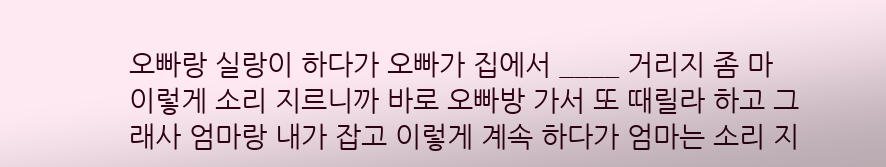오빠랑 실랑이 하다가 오빠가 집에서 ____ 거리지 좀 마 이렇게 소리 지르니까 바로 오빠방 가서 또 때릴라 하고 그래사 엄마랑 내가 잡고 이렇게 계속 하다가 엄마는 소리 지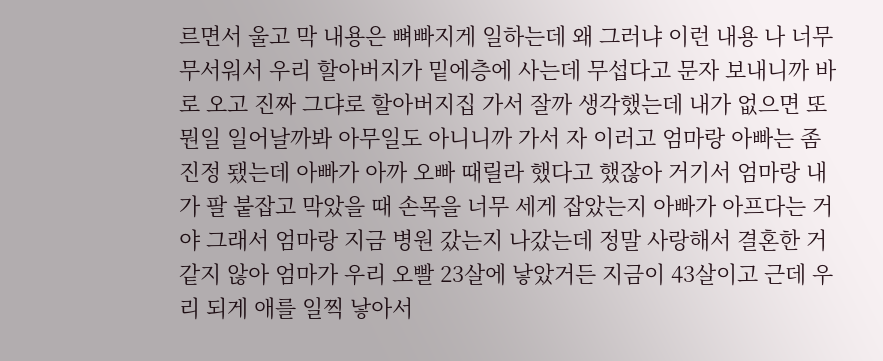르면서 울고 막 내용은 뼈빠지게 일하는데 왜 그러냐 이런 내용 나 너무 무서워서 우리 할아버지가 밑에층에 사는데 무섭다고 문자 보내니까 바로 오고 진짜 그댜로 할아버지집 가서 잘까 생각했는데 내가 없으면 또 뭔일 일어날까봐 아무일도 아니니까 가서 자 이러고 엄마랑 아빠는 좀 진정 됐는데 아빠가 아까 오빠 때릴라 했다고 했잖아 거기서 엄마랑 내가 팔 붙잡고 막았을 때 손목을 너무 세게 잡았는지 아빠가 아프다는 거야 그래서 엄마랑 지금 병원 갔는지 나갔는데 정말 사랑해서 결혼한 거 같지 않아 엄마가 우리 오빨 23살에 낳았거든 지금이 43살이고 근데 우리 되게 애를 일찍 낳아서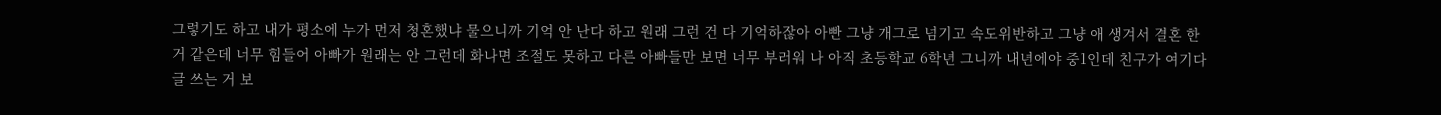그렇기도 하고 내가 평소에 누가 먼저 청혼했냐 물으니까 기억 안 난다 하고 원래 그런 건 다 기억하잖아 아빤 그냥 개그로 넘기고 속도위반하고 그냥 애 생겨서 결혼 한 거 같은데 너무 힘들어 아빠가 원래는 안 그런데 화나면 조절도 못하고 다른 아빠들만 보면 너무 부러워 나 아직 초등학교 6학년 그니까 내년에야 중1인데 친구가 여기다 글 쓰는 거 보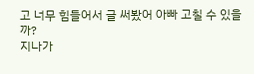고 너무 힘들어서 글 써봤어 아빠 고칠 수 있을까?
지나가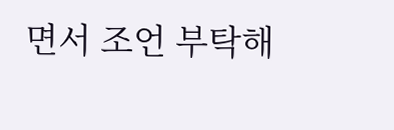면서 조언 부탁해